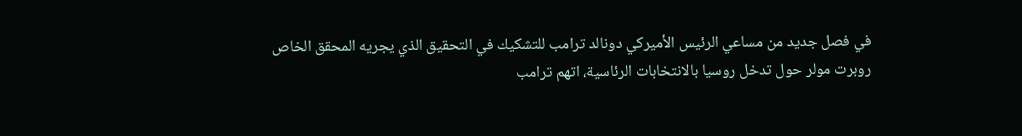في فصل جديد من مساعي الرئيس الأميركي دونالد ترامب للتشكيك في التحقيق الذي يجريه المحقق الخاص روبرت مولر حول تدخل روسيا بالانتخابات الرئاسية، اتهم ترامب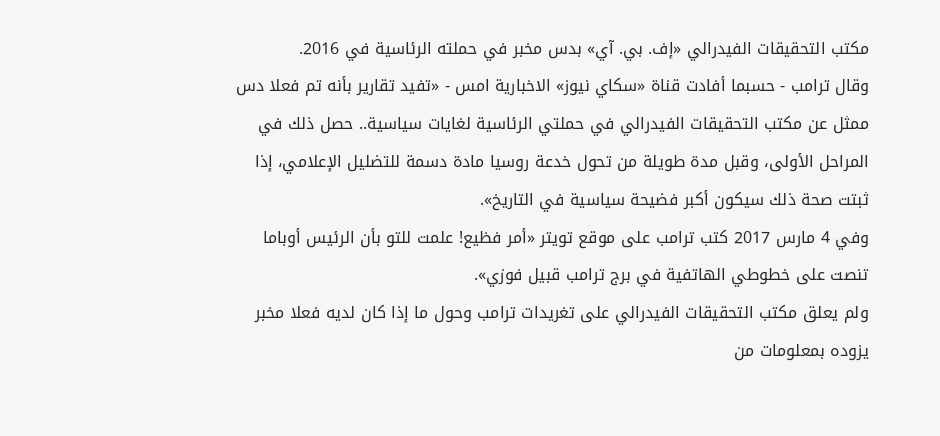مكتب التحقيقات الفيدرالي «إف. بي. آي» بدس مخبر في حملته الرئاسية في 2016.
وقال ترامب - حسبما أفادت قناة «سكاي نيوز» الاخبارية امس - «تفيد تقارير بأنه تم فعلا دس ممثل عن مكتب التحقيقات الفيدرالي في حملتي الرئاسية لغايات سياسية.. حصل ذلك في المراحل الأولى، وقبل مدة طويلة من تحول خدعة روسيا مادة دسمة للتضليل الإعلامي، إذا ثبتت صحة ذلك سيكون أكبر فضيحة سياسية في التاريخ».
وفي 4 مارس 2017 كتب ترامب على موقع تويتر «أمر فظيع! علمت للتو بأن الرئيس أوباما تنصت على خطوطي الهاتفية في برج ترامب قبيل فوزي».
ولم يعلق مكتب التحقيقات الفيدرالي على تغريدات ترامب وحول ما إذا كان لديه فعلا مخبر يزوده بمعلومات من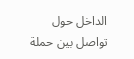الداخل حول تواصل بين حملة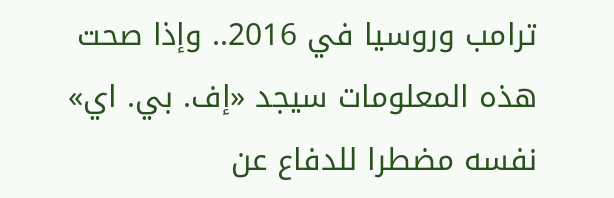ترامب وروسيا في 2016.. وإذا صحت هذه المعلومات سيجد «إف. بي. اي» نفسه مضطرا للدفاع عن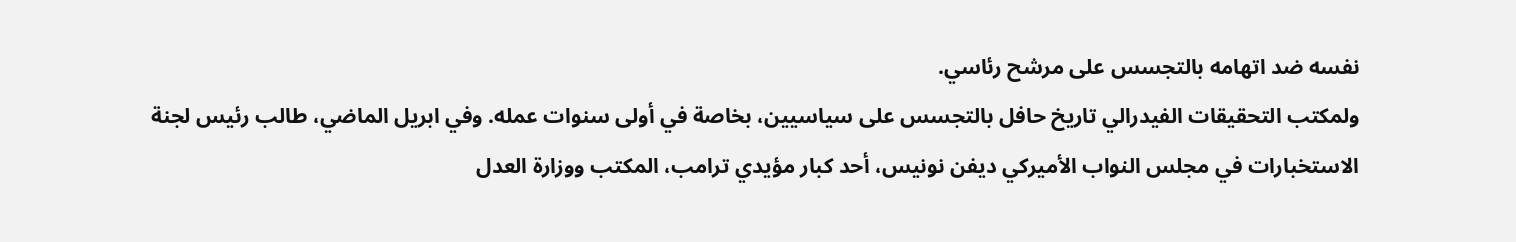نفسه ضد اتهامه بالتجسس على مرشح رئاسي.
ولمكتب التحقيقات الفيدرالي تاريخ حافل بالتجسس على سياسيين، بخاصة في أولى سنوات عمله. وفي ابريل الماضي، طالب رئيس لجنة الاستخبارات في مجلس النواب الأميركي ديفن نونيس، أحد كبار مؤيدي ترامب، المكتب ووزارة العدل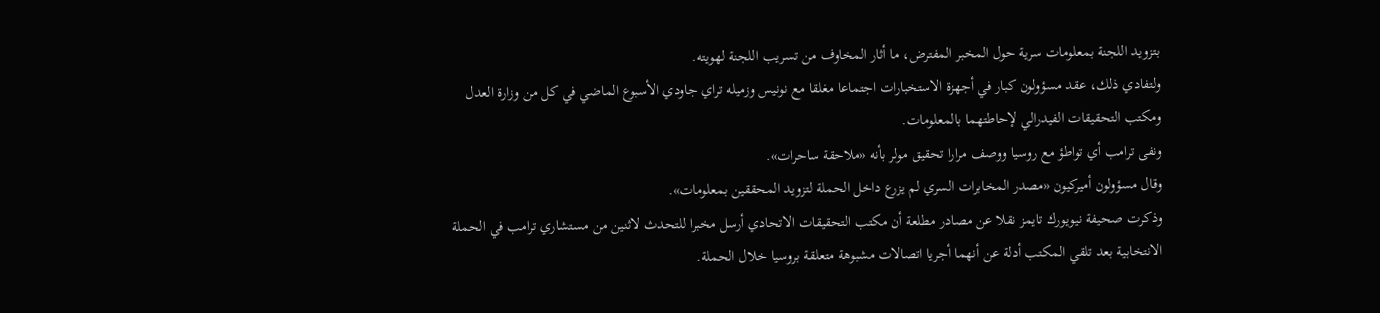بتزويد اللجنة بمعلومات سرية حول المخبر المفترض، ما أثار المخاوف من تسريب اللجنة لهويته.
ولتفادي ذلك، عقد مسؤولون كبار في أجهزة الاستخبارات اجتماعا مغلقا مع نونيس وزميله تراي جاودي الأسبوع الماضي في كل من وزارة العدل ومكتب التحقيقات الفيدرالي لإحاطتهما بالمعلومات.
ونفى ترامب أي تواطؤ مع روسيا ووصف مرارا تحقيق مولر بأنه «ملاحقة ساحرات».
وقال مسؤولون أميركيون «مصدر المخابرات السري لم يزرع داخل الحملة لتزويد المحققين بمعلومات».
وذكرت صحيفة نيويورك تايمز نقلا عن مصادر مطلعة أن مكتب التحقيقات الاتحادي أرسل مخبرا للتحدث لاثنين من مستشاري ترامب في الحملة الانتخابية بعد تلقي المكتب أدلة عن أنهما أجريا اتصالات مشبوهة متعلقة بروسيا خلال الحملة.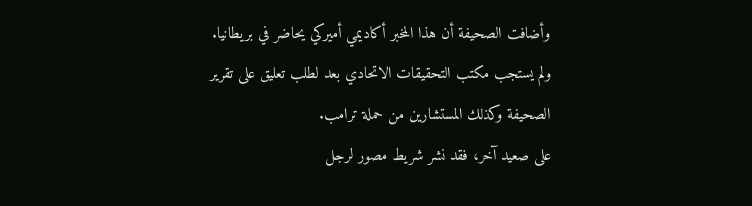وأضافت الصحيفة أن هذا المخبر أكاديمي أميركي يحاضر في بريطانيا.
ولم يستجب مكتب التحقيقات الاتحادي بعد لطلب تعليق على تقرير الصحيفة وكذلك المستشارين من حملة ترامب.
على صعيد آخر، فقد نشر شريط مصور لرجل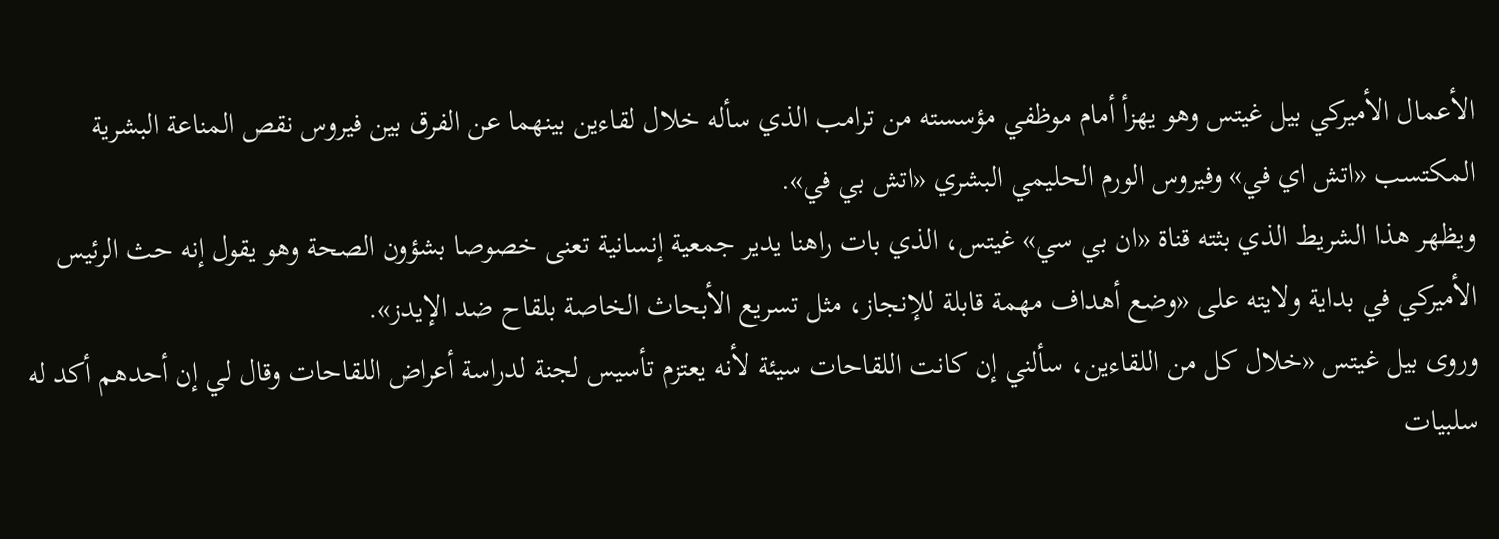الأعمال الأميركي بيل غيتس وهو يهزأ أمام موظفي مؤسسته من ترامب الذي سأله خلال لقاءين بينهما عن الفرق بين فيروس نقص المناعة البشرية المكتسب «اتش اي في» وفيروس الورم الحليمي البشري «اتش بي في».
ويظهر هذا الشريط الذي بثته قناة «ان بي سي» غيتس، الذي بات راهنا يدير جمعية إنسانية تعنى خصوصا بشؤون الصحة وهو يقول إنه حث الرئيس الأميركي في بداية ولايته على «وضع أهداف مهمة قابلة للإنجاز، مثل تسريع الأبحاث الخاصة بلقاح ضد الإيدز».
وروى بيل غيتس «خلال كل من اللقاءين، سألني إن كانت اللقاحات سيئة لأنه يعتزم تأسيس لجنة لدراسة أعراض اللقاحات وقال لي إن أحدهم أكد له سلبيات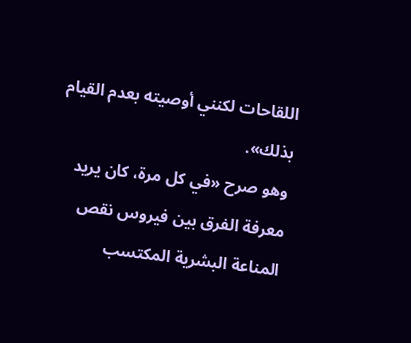اللقاحات لكنني أوصيته بعدم القيام بذلك».
وهو صرح «في كل مرة، كان يريد معرفة الفرق بين فيروس نقص المناعة البشرية المكتسب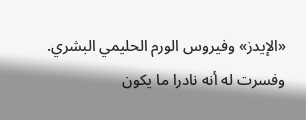«الإيدز» وفيروس الورم الحليمي البشري. وفسرت له أنه نادرا ما يكون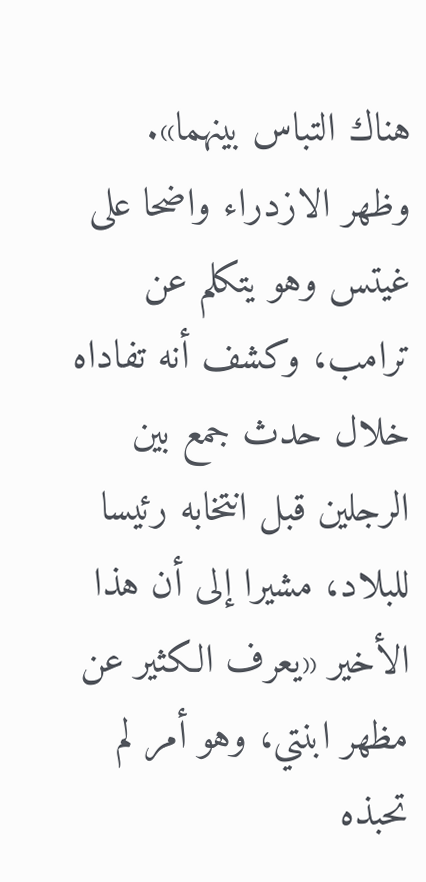هناك التباس بينهما».
وظهر الازدراء واضحا على غيتس وهو يتكلم عن ترامب، وكشف أنه تفاداه خلال حدث جمع بين الرجلين قبل انتخابه رئيسا للبلاد، مشيرا إلى أن هذا الأخير «يعرف الكثير عن مظهر ابنتي، وهو أمر لم تحبذه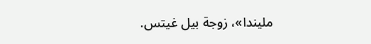مليندا»، زوجة بيل غيتس.